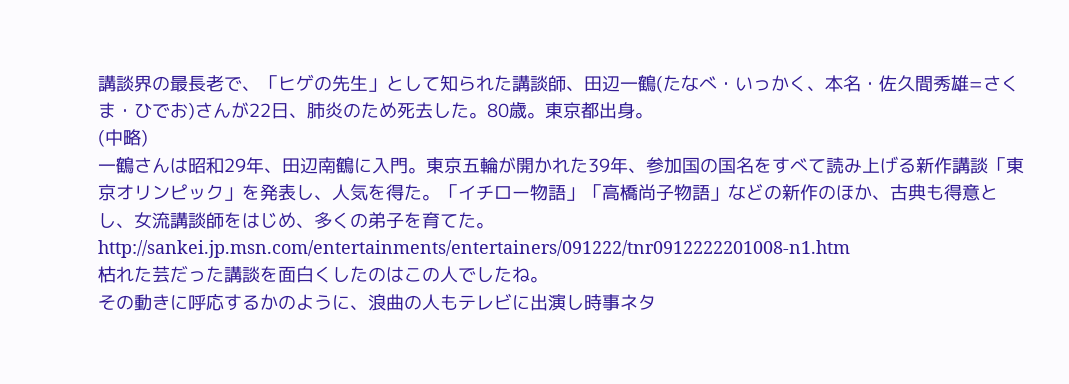講談界の最長老で、「ヒゲの先生」として知られた講談師、田辺一鶴(たなべ・いっかく、本名・佐久間秀雄=さくま・ひでお)さんが22日、肺炎のため死去した。80歳。東京都出身。
(中略)
一鶴さんは昭和29年、田辺南鶴に入門。東京五輪が開かれた39年、参加国の国名をすべて読み上げる新作講談「東京オリンピック」を発表し、人気を得た。「イチロー物語」「高橋尚子物語」などの新作のほか、古典も得意とし、女流講談師をはじめ、多くの弟子を育てた。
http://sankei.jp.msn.com/entertainments/entertainers/091222/tnr0912222201008-n1.htm
枯れた芸だった講談を面白くしたのはこの人でしたね。
その動きに呼応するかのように、浪曲の人もテレビに出演し時事ネタ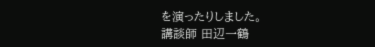を演ったりしました。
講談師 田辺一鶴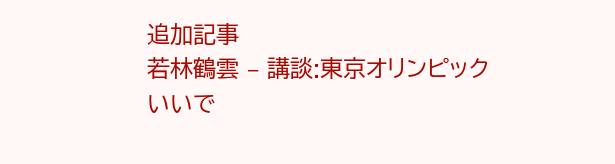追加記事
若林鶴雲 – 講談:東京オリンピック
いいで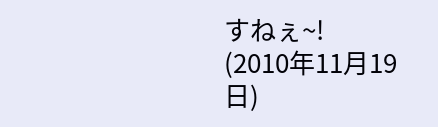すねぇ~!
(2010年11月19日)